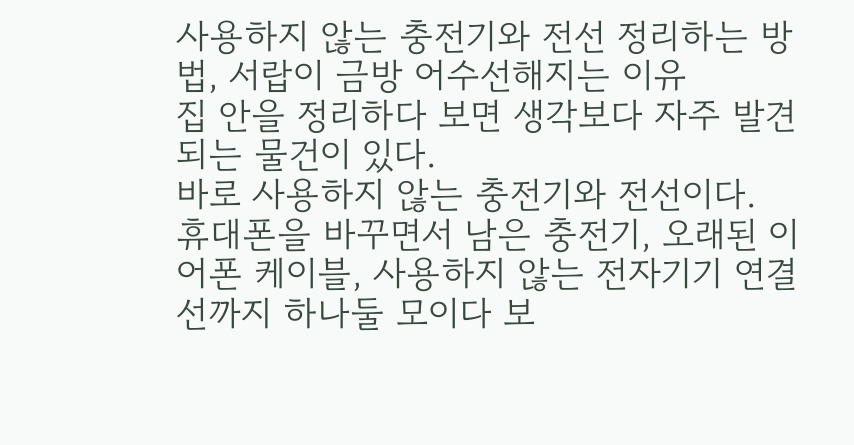사용하지 않는 충전기와 전선 정리하는 방법, 서랍이 금방 어수선해지는 이유
집 안을 정리하다 보면 생각보다 자주 발견되는 물건이 있다.
바로 사용하지 않는 충전기와 전선이다.
휴대폰을 바꾸면서 남은 충전기, 오래된 이어폰 케이블, 사용하지 않는 전자기기 연결선까지 하나둘 모이다 보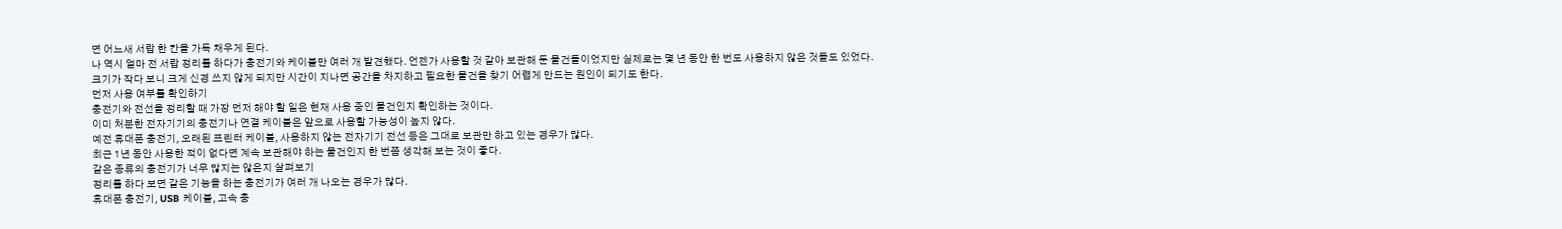면 어느새 서랍 한 칸을 가득 채우게 된다.
나 역시 얼마 전 서랍 정리를 하다가 충전기와 케이블만 여러 개 발견했다. 언젠가 사용할 것 같아 보관해 둔 물건들이었지만 실제로는 몇 년 동안 한 번도 사용하지 않은 것들도 있었다.
크기가 작다 보니 크게 신경 쓰지 않게 되지만 시간이 지나면 공간을 차지하고 필요한 물건을 찾기 어렵게 만드는 원인이 되기도 한다.
먼저 사용 여부를 확인하기
충전기와 전선을 정리할 때 가장 먼저 해야 할 일은 현재 사용 중인 물건인지 확인하는 것이다.
이미 처분한 전자기기의 충전기나 연결 케이블은 앞으로 사용할 가능성이 높지 않다.
예전 휴대폰 충전기, 오래된 프린터 케이블, 사용하지 않는 전자기기 전선 등은 그대로 보관만 하고 있는 경우가 많다.
최근 1년 동안 사용한 적이 없다면 계속 보관해야 하는 물건인지 한 번쯤 생각해 보는 것이 좋다.
같은 종류의 충전기가 너무 많지는 않은지 살펴보기
정리를 하다 보면 같은 기능을 하는 충전기가 여러 개 나오는 경우가 많다.
휴대폰 충전기, USB 케이블, 고속 충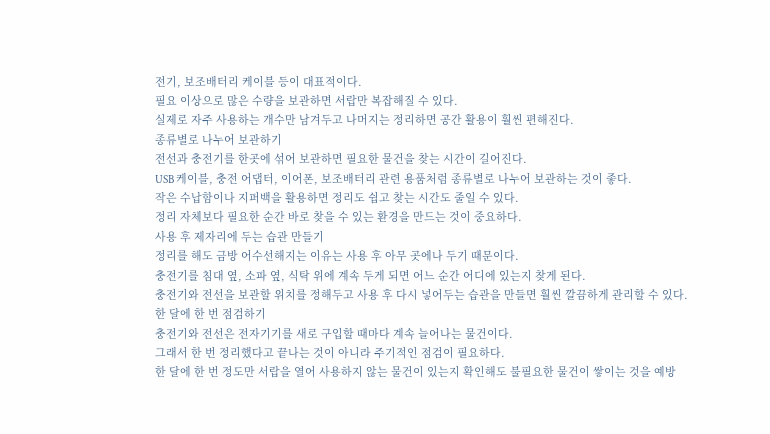전기, 보조배터리 케이블 등이 대표적이다.
필요 이상으로 많은 수량을 보관하면 서랍만 복잡해질 수 있다.
실제로 자주 사용하는 개수만 남겨두고 나머지는 정리하면 공간 활용이 훨씬 편해진다.
종류별로 나누어 보관하기
전선과 충전기를 한곳에 섞어 보관하면 필요한 물건을 찾는 시간이 길어진다.
USB 케이블, 충전 어댑터, 이어폰, 보조배터리 관련 용품처럼 종류별로 나누어 보관하는 것이 좋다.
작은 수납함이나 지퍼백을 활용하면 정리도 쉽고 찾는 시간도 줄일 수 있다.
정리 자체보다 필요한 순간 바로 찾을 수 있는 환경을 만드는 것이 중요하다.
사용 후 제자리에 두는 습관 만들기
정리를 해도 금방 어수선해지는 이유는 사용 후 아무 곳에나 두기 때문이다.
충전기를 침대 옆, 소파 옆, 식탁 위에 계속 두게 되면 어느 순간 어디에 있는지 찾게 된다.
충전기와 전선을 보관할 위치를 정해두고 사용 후 다시 넣어두는 습관을 만들면 훨씬 깔끔하게 관리할 수 있다.
한 달에 한 번 점검하기
충전기와 전선은 전자기기를 새로 구입할 때마다 계속 늘어나는 물건이다.
그래서 한 번 정리했다고 끝나는 것이 아니라 주기적인 점검이 필요하다.
한 달에 한 번 정도만 서랍을 열어 사용하지 않는 물건이 있는지 확인해도 불필요한 물건이 쌓이는 것을 예방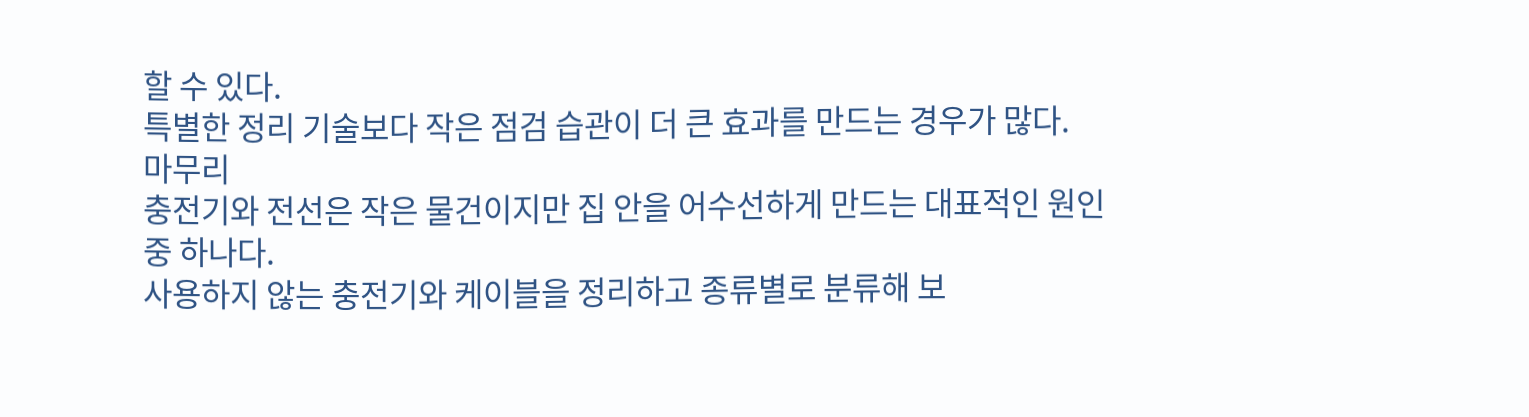할 수 있다.
특별한 정리 기술보다 작은 점검 습관이 더 큰 효과를 만드는 경우가 많다.
마무리
충전기와 전선은 작은 물건이지만 집 안을 어수선하게 만드는 대표적인 원인 중 하나다.
사용하지 않는 충전기와 케이블을 정리하고 종류별로 분류해 보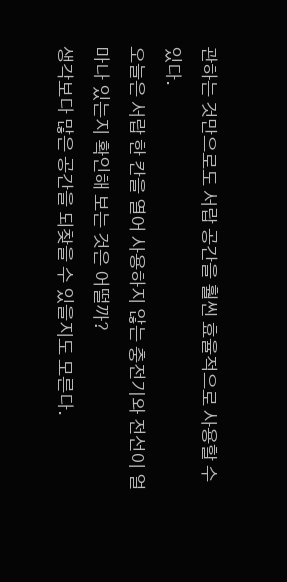관하는 것만으로도 서랍 공간을 훨씬 효율적으로 사용할 수 있다.
오늘은 서랍 한 칸을 열어 사용하지 않는 충전기와 전선이 얼마나 있는지 확인해 보는 것은 어떨까?
생각보다 많은 공간을 되찾을 수 있을지도 모른다.